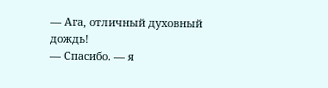— Ага, отличный духовный дождь!
— Спасибо. — я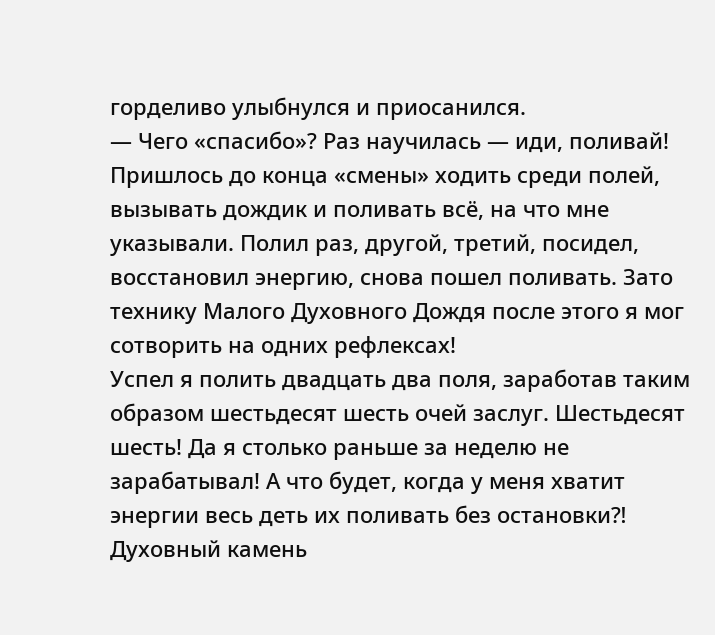горделиво улыбнулся и приосанился.
— Чего «спасибо»? Раз научилась — иди, поливай!
Пришлось до конца «смены» ходить среди полей, вызывать дождик и поливать всё, на что мне указывали. Полил раз, другой, третий, посидел, восстановил энергию, снова пошел поливать. Зато технику Малого Духовного Дождя после этого я мог сотворить на одних рефлексах!
Успел я полить двадцать два поля, заработав таким образом шестьдесят шесть очей заслуг. Шестьдесят шесть! Да я столько раньше за неделю не зарабатывал! А что будет, когда у меня хватит энергии весь деть их поливать без остановки⁈ Духовный камень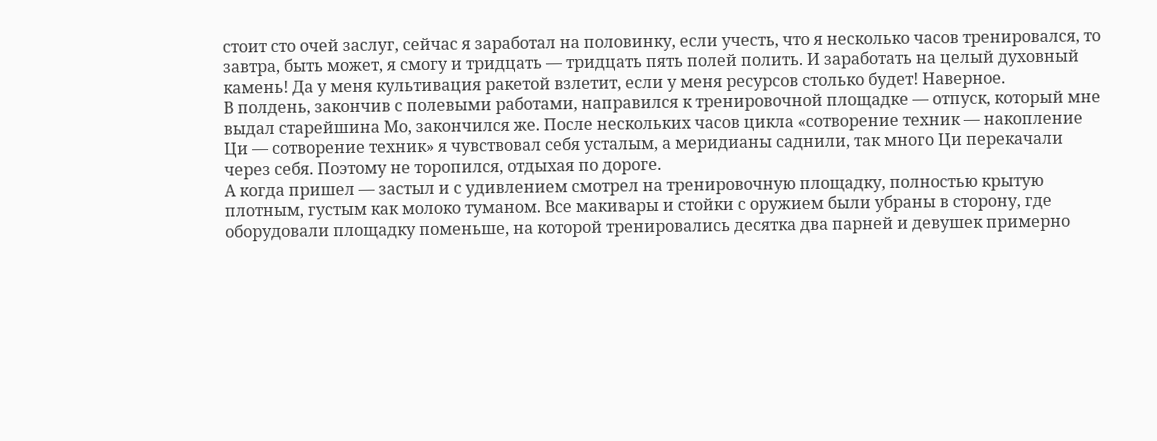стоит сто очей заслуг, сейчас я заработал на половинку, если учесть, что я несколько часов тренировался, то завтра, быть может, я смогу и тридцать — тридцать пять полей полить. И заработать на целый духовный камень! Да у меня культивация ракетой взлетит, если у меня ресурсов столько будет! Наверное.
В полдень, закончив с полевыми работами, направился к тренировочной площадке — отпуск, который мне выдал старейшина Мо, закончился же. После нескольких часов цикла «сотворение техник — накопление Ци — сотворение техник» я чувствовал себя усталым, а меридианы саднили, так много Ци перекачали через себя. Поэтому не торопился, отдыхая по дороге.
А когда пришел — застыл и с удивлением смотрел на тренировочную площадку, полностью крытую плотным, густым как молоко туманом. Все макивары и стойки с оружием были убраны в сторону, где оборудовали площадку поменьше, на которой тренировались десятка два парней и девушек примерно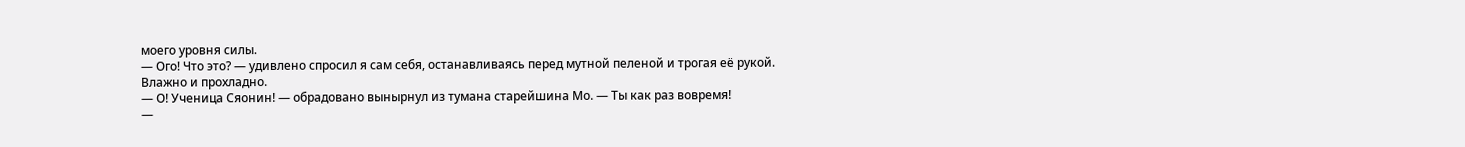моего уровня силы.
— Ого! Что это? — удивлено спросил я сам себя, останавливаясь перед мутной пеленой и трогая её рукой. Влажно и прохладно.
— О! Ученица Сяонин! — обрадовано вынырнул из тумана старейшина Мо. — Ты как раз вовремя!
—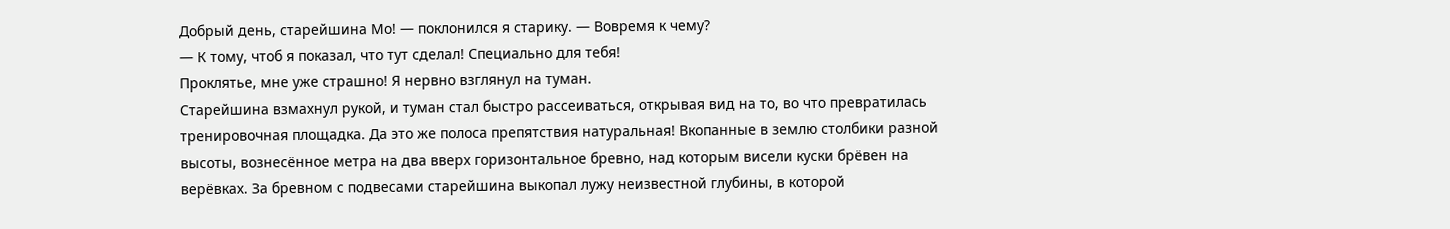Добрый день, старейшина Мо! — поклонился я старику. — Вовремя к чему?
— К тому, чтоб я показал, что тут сделал! Специально для тебя!
Проклятье, мне уже страшно! Я нервно взглянул на туман.
Старейшина взмахнул рукой, и туман стал быстро рассеиваться, открывая вид на то, во что превратилась тренировочная площадка. Да это же полоса препятствия натуральная! Вкопанные в землю столбики разной высоты, вознесённое метра на два вверх горизонтальное бревно, над которым висели куски брёвен на верёвках. За бревном с подвесами старейшина выкопал лужу неизвестной глубины, в которой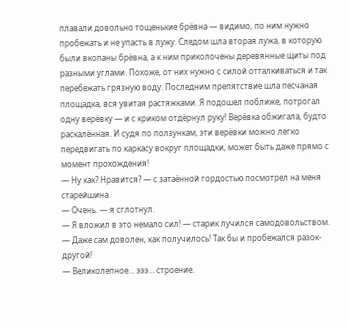плавали довольно тощенькие брёвна — видимо, по ним нужно пробежать и не упасть в лужу. Следом шла вторая лужа, в которую были вкопаны брёвна, а к ним приколочены деревянные щиты под разными углами. Похоже, от них нужно с силой отталкиваться и так перебежать грязную воду. Последним препятствие шла песчаная площадка, вся увитая растяжками. Я подошел поближе, потрогал одну верёвку — и с криком отдёрнул руку! Верёвка обжигала, будто раскалённая. И судя по ползункам, эти верёвки можно легко передвигать по каркасу вокруг площадки, может быть даже прямо с момент прохождения!
— Ну как? Нравится? — с затаённой гордостью посмотрел на меня старейшина.
— Очень. — я сглотнул.
— Я вложил в это немало сил! — старик лучился самодовольством. — Даже сам доволен, как получилось! Так бы и пробежался разок-другой!
— Великолепное… эээ… строение.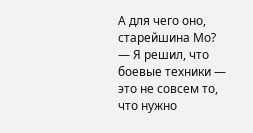А для чего оно, старейшина Мо?
— Я решил, что боевые техники — это не совсем то, что нужно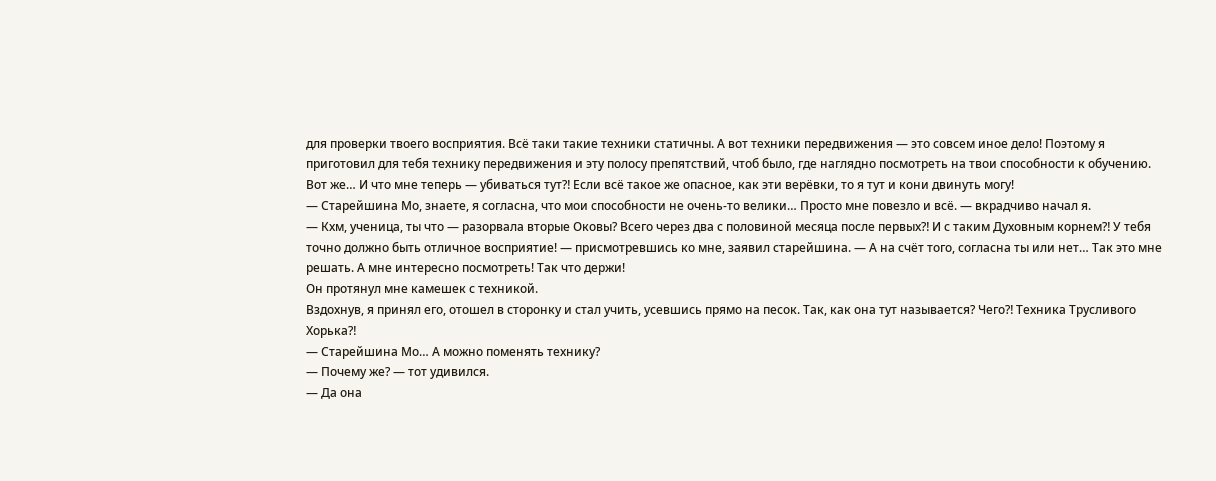для проверки твоего восприятия. Всё таки такие техники статичны. А вот техники передвижения — это совсем иное дело! Поэтому я приготовил для тебя технику передвижения и эту полосу препятствий, чтоб было, где наглядно посмотреть на твои способности к обучению.
Вот же… И что мне теперь — убиваться тут⁈ Если всё такое же опасное, как эти верёвки, то я тут и кони двинуть могу!
— Старейшина Мо, знаете, я согласна, что мои способности не очень-то велики… Просто мне повезло и всё. — вкрадчиво начал я.
— Кхм, ученица, ты что — разорвала вторые Оковы? Всего через два с половиной месяца после первых⁈ И с таким Духовным корнем⁈ У тебя точно должно быть отличное восприятие! — присмотревшись ко мне, заявил старейшина. — А на счёт того, согласна ты или нет… Так это мне решать. А мне интересно посмотреть! Так что держи!
Он протянул мне камешек с техникой.
Вздохнув, я принял его, отошел в сторонку и стал учить, усевшись прямо на песок. Так, как она тут называется? Чего⁈ Техника Трусливого Хорька⁈
— Старейшина Мо… А можно поменять технику?
— Почему же? — тот удивился.
— Да она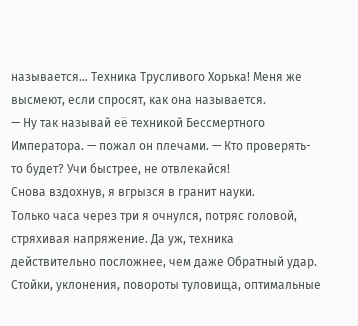называется… Техника Трусливого Хорька! Меня же высмеют, если спросят, как она называется.
— Ну так называй её техникой Бессмертного Императора. — пожал он плечами. — Кто проверять-то будет? Учи быстрее, не отвлекайся!
Снова вздохнув, я вгрызся в гранит науки.
Только часа через три я очнулся, потряс головой, стряхивая напряжение. Да уж, техника действительно посложнее, чем даже Обратный удар. Стойки, уклонения, повороты туловища, оптимальные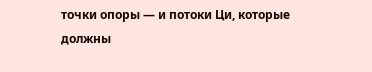точки опоры — и потоки Ци, которые должны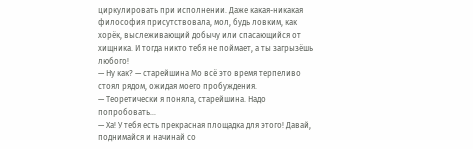циркулировать при исполнении. Даже какая-никакая философия присутствовала, мол, будь ловким, как хорёк, выслеживающий добычу или спасающийся от хищника. И тогда никто тебя не поймает, а ты загрызёшь любого!
— Ну как? — старейшина Мо всё это время терпеливо стоял рядом, ожидая моего пробуждения.
— Теоретически я поняла, старейшина. Надо попробовать…
— Ха! У тебя есть прекрасная площадка для этого! Давай, поднимайся и начинай со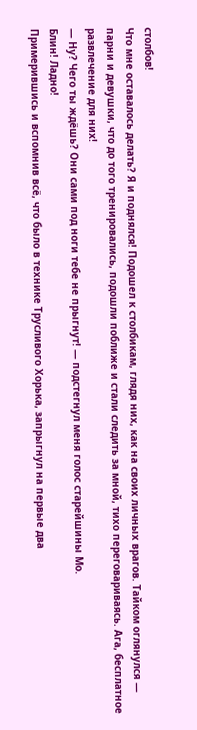столбов!
Что мне оставалось делать? Я и поднялся! Подошел к столбикам, глядя них, как на своих личных врагов. Тайком оглянулся — парни и девушки, что до того тренировались, подошли поближе и стали следить за мной, тихо переговариваясь. Ага, бесплатное развлечение для них!
— Ну? Чего ты ждёшь? Они сами под ноги тебе не прыгнут! — подстегнул меня голос старейшины Мо.
Блин! Ладно!
Примерившись и вспомнив всё, что было в технике Трусливого Хорька, запрыгнул на первые два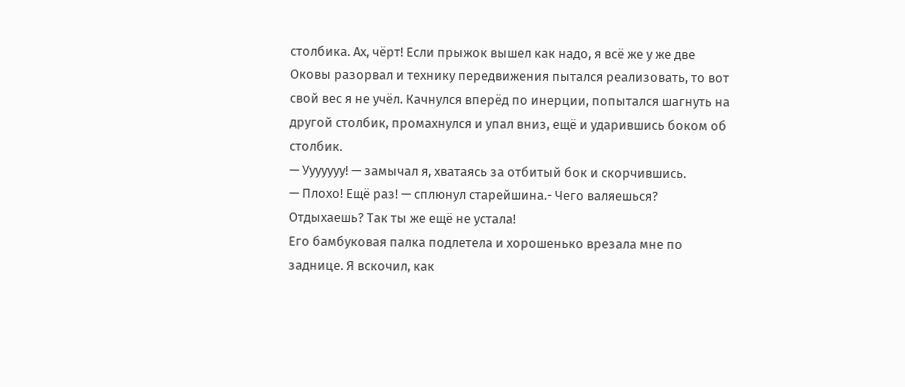столбика. Ах, чёрт! Если прыжок вышел как надо, я всё же у же две Оковы разорвал и технику передвижения пытался реализовать, то вот свой вес я не учёл. Качнулся вперёд по инерции, попытался шагнуть на другой столбик, промахнулся и упал вниз, ещё и ударившись боком об столбик.
— Ууууууу! — замычал я, хватаясь за отбитый бок и скорчившись.
— Плохо! Ещё раз! — сплюнул старейшина.- Чего валяешься? Отдыхаешь? Так ты же ещё не устала!
Его бамбуковая палка подлетела и хорошенько врезала мне по заднице. Я вскочил, как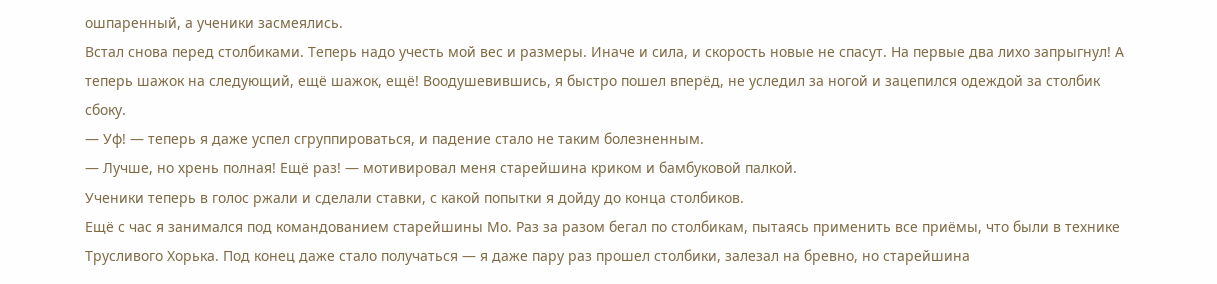ошпаренный, а ученики засмеялись.
Встал снова перед столбиками. Теперь надо учесть мой вес и размеры. Иначе и сила, и скорость новые не спасут. На первые два лихо запрыгнул! А теперь шажок на следующий, ещё шажок, ещё! Воодушевившись, я быстро пошел вперёд, не уследил за ногой и зацепился одеждой за столбик сбоку.
— Уф! — теперь я даже успел сгруппироваться, и падение стало не таким болезненным.
— Лучше, но хрень полная! Ещё раз! — мотивировал меня старейшина криком и бамбуковой палкой.
Ученики теперь в голос ржали и сделали ставки, с какой попытки я дойду до конца столбиков.
Ещё с час я занимался под командованием старейшины Мо. Раз за разом бегал по столбикам, пытаясь применить все приёмы, что были в технике Трусливого Хорька. Под конец даже стало получаться — я даже пару раз прошел столбики, залезал на бревно, но старейшина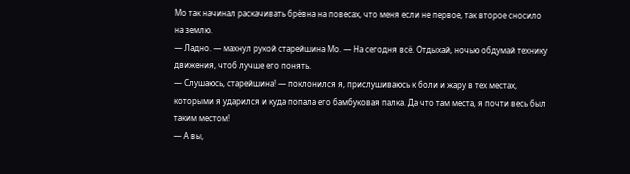Мо так начинал раскачивать брёвна на повесах, что меня если не первое, так второе сносило на землю.
— Ладно. — махнул рукой старейшина Мо. — На сегодня всё. Отдыхай, ночью обдумай технику движения, чтоб лучше его понять.
— Слушаюсь, старейшина! — поклонился я, прислушиваюсь к боли и жару в тех местах, которыми я ударился и куда попала его бамбуковая палка. Да что там места, я почти весь был таким местом!
— А вы,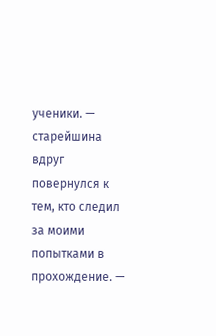ученики. — старейшина вдруг повернулся к тем, кто следил за моими попытками в прохождение. —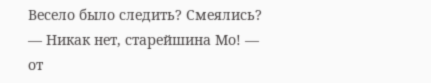Весело было следить? Смеялись?
— Никак нет, старейшина Мо! — от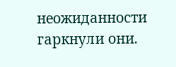неожиданности гаркнули они.